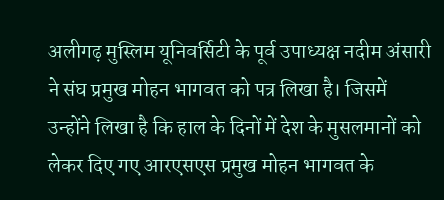अलीगढ़ मुस्लिम यूनिवर्सिटी के पूर्व उपाध्यक्ष नदीम अंसारी ने संघ प्रमुख मोहन भागवत को पत्र लिखा है। जिसमें उन्होंने लिखा है कि हाल के दिनों में देश के मुसलमानों को लेकर दिए गए आरएसएस प्रमुख मोहन भागवत के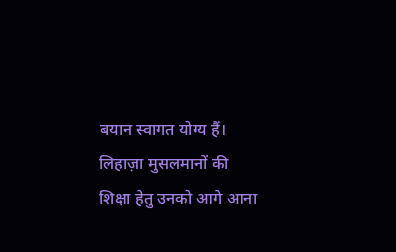बयान स्वागत योग्य हैं। लिहाज़ा मुसलमानों की शिक्षा हेतु उनको आगे आना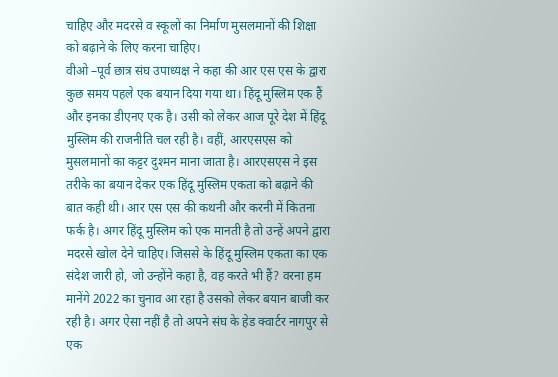चाहिए और मदरसे व स्कूलों का निर्माण मुसलमानों की शिक्षा को बढ़ाने के लिए करना चाहिए।
वीओ –पूर्व छात्र संघ उपाध्यक्ष ने कहा की आर एस एस के द्वारा कुछ समय पहले एक बयान दिया गया था। हिंदू मुस्लिम एक हैं और इनका डीएनए एक है। उसी को लेकर आज पूरे देश में हिंदू मुस्लिम की राजनीति चल रही है। वहीं, आरएसएस को मुसलमानों का कट्टर दुश्मन माना जाता है। आरएसएस ने इस तरीके का बयान देकर एक हिंदू मुस्लिम एकता को बढ़ाने की बात कही थी। आर एस एस की कथनी और करनी में कितना फर्क है। अगर हिंदू मुस्लिम को एक मानती है तो उन्हें अपने द्वारा मदरसे खोल देने चाहिए। जिससे के हिंदू मुस्लिम एकता का एक संदेश जारी हो, जो उन्होंने कहा है, वह करते भी हैं? वरना हम मानेंगे 2022 का चुनाव आ रहा है उसको लेकर बयान बाजी कर रही है। अगर ऐसा नहीं है तो अपने संघ के हेड क्वार्टर नागपुर से एक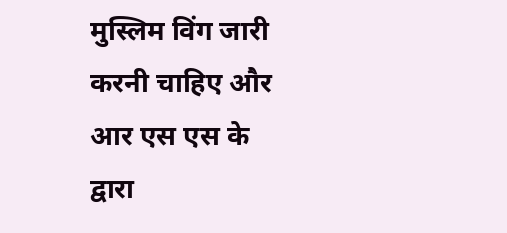मुस्लिम विंग जारी करनी चाहिए और आर एस एस के द्वारा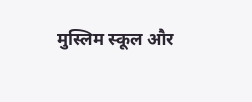मुस्लिम स्कूल और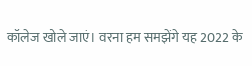कॉलेज खोले जाएं। वरना हम समझेंगे यह 2022 के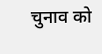चुनाव को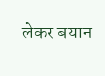लेकर बयान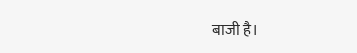बाजी है।